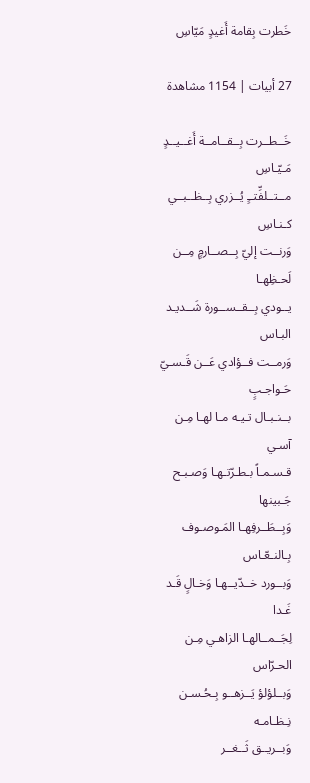خَطرت بِقامة أَغيدٍ مَيّاسِ

27 أبيات | 1154 مشاهدة

خَــطــرت بِــقــامــة أَغــيــدٍ مَـيّـاسِ
مــتــلفِّتــٍ يُــزري بِــظــبــي كـنـاسِ
وَرنــت إليّ بِــصــارمٍ مِــن لَحـظِهـا
يــودي بِــقــســورة شَــديـد البـاس
وَرمــت فــؤادي عَــن قَـسـيّ حَـواجـبٍ
بــنـبـال تـيـه مـا لهـا مِـن آسـي
قـسـمـاً بـطـرّتـهـا وَصـبـح جَـبينها
وَبِــطَــرفِهـا المَـوصـوف بِـالنـعّـاس
وَبــورد خــدّيــهـا وَخـالٍ قَـد غَـدا
لِجَــمــالهـا الزاهـي مِـن الحـرّاس
وَبــلؤلؤ يَــزهــو بِـحُـسـن نِـظـامـه
وَبــريــق ثَــغــر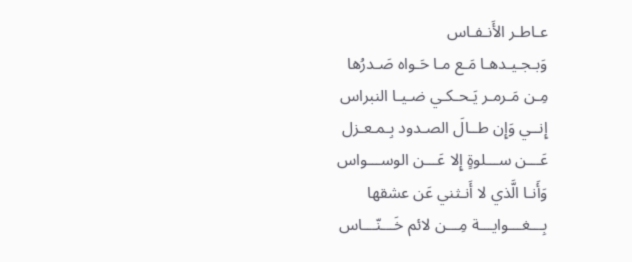عـاطـر الأَنـفـاس
وَبـجـيـدهـا مَـع مـا حَـواه صَـدرُها
مِـن مَـرمـر يَـحـكـي ضـيـا النبراس
إِنــي وَإِن طــالَ الصـدود بِـمـعـزل
عَـــن ســـلوةٍ إِلا عَـــن الوســـواس
وَأَنـا الَّذي لا أَنـثني عَن عشقها
بِـــغـــوايـــة مِـــن لائم خَـــنّـــاس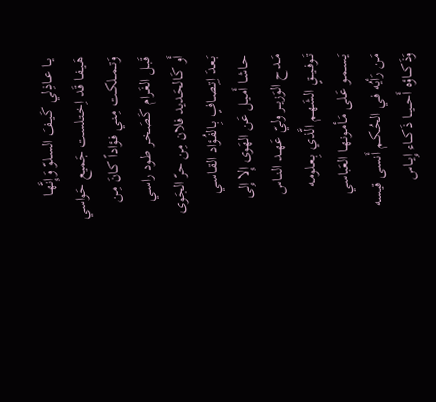يــا عــاذِلي كَـيـفَ السـلوّ وَإِنَّهـا
هَـيـفـا قَـد اِخـتـلست جَميع حَواسي
وَتــمــلكـت مِـنـي فـؤاداً كـانَ مِـن
قَـبـل الغَـرام كَـصَـخـر طـود راسـي
أَو كَـالحَـديد فلان مِن حرّ الجَوى
بَـعـدَ اِتِـصـافٍ بِـالفُـؤاد القـاسـي
حـاشـا أَمـيـل عَن الهَوى إِلا إِلى
مَــدح الوَزيــر وليّ عَهــد النــاس
تَــوفــيــقٍ الشَهـم الَّذي بِـعـلومـه
يَـسـمـو عَـلى مَـأمـونـهـا العَباسي
مَـن رَأيُه فـي الحُـكـم أَنسى قيسه
وَذَكـــاؤه أَحـــيـــا ذَكـــاء إِيــاس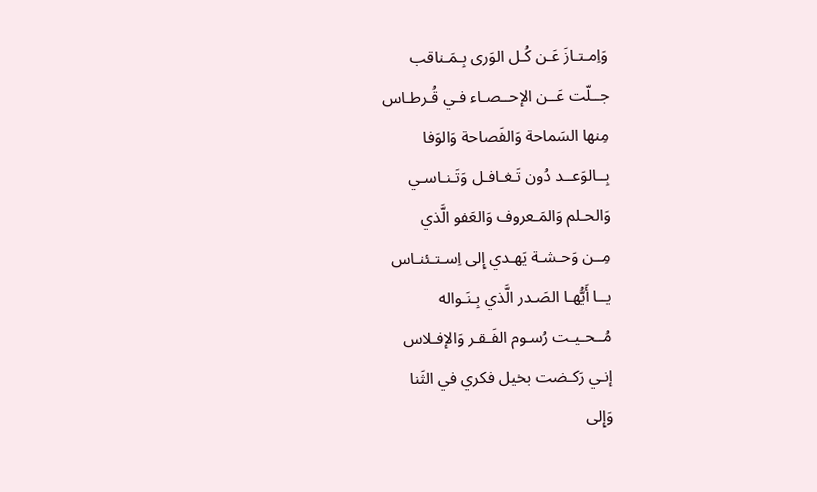وَاِمـتـازَ عَـن كُـل الوَرى بِـمَـناقب
جــلّت عَــن الإحــصـاء فـي قُـرطـاس
مِنها السَماحة وَالفَصاحة وَالوَفا
بِــالوَعــد دُون تَـغـافـل وَتَـنـاسـي
وَالحـلم وَالمَـعروف وَالعَفو الَّذي
مِــن وَحـشـة يَهـدي إِلى اِسـتـئنـاس
يــا أَيُّهـا الصَـدر الَّذي بِـنَـواله
مُــحـيـت رُسـوم الفَـقـر وَالإفـلاس
إنـي رَكـضت بخيل فكري في الثَنا
وَإِلى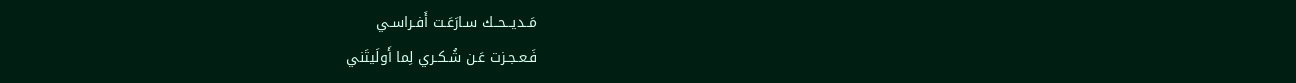مَــديــحــك سـارَعَـت أَفـراسـي
فَـعـجـزت عَـن شُـكـري لِما أَولَيتَني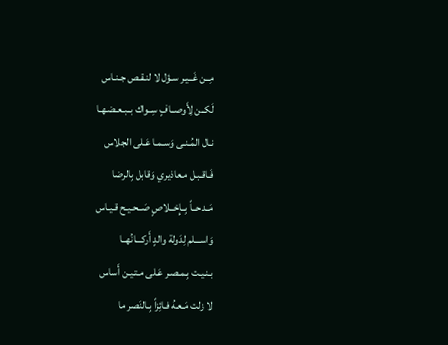مِــن غَــيـر سـؤل لا لنـقـص جـنـاس
لَكــن لِأَوصــافٍ سِــواك بــبـعـضـهـا
نـال المُـنـى وَسـمـا عَـلى الجلاس
فَـاقـبـل مـعاذيري وَقابل بِالرضا
مَــدحــاً بِــإِخــلاصٍ صَــحـيـح قـيـاس
وَاســـلم لِدَولة والدٍ أَركـــانُهــا
بـنـيـت بِـمـصـر عَـلى مـتـيـن أَساس
لا زلت مَـعـهُ فـائِزاً بِـالنَصر ما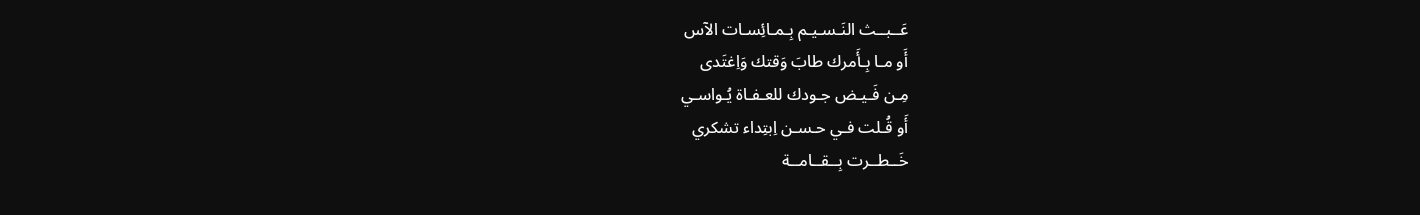عَــبــث النَـسـيـم بِـمـائِسـات الآس
أَو مـا بِـأَمرك طابَ وَقتك وَاِغتَدى
مِـن فَـيـض جـودك للعـفـاة يُـواسـي
أَو قُـلت فـي حـسـن اِبتِداء تشكري
خَــطــرت بِــقــامــة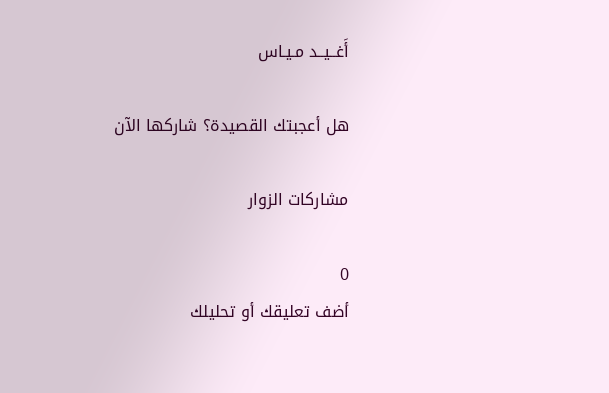أَغــيــد مـيـاس

هل أعجبتك القصيدة؟ شاركها الآن

مشاركات الزوار

0
أضف تعليقك أو تحليلك